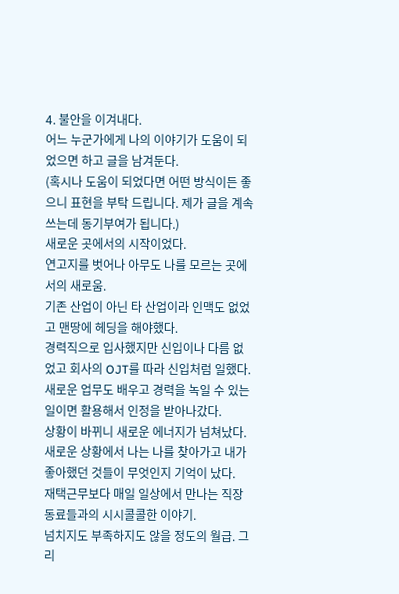4. 불안을 이겨내다.
어느 누군가에게 나의 이야기가 도움이 되었으면 하고 글을 남겨둔다.
(혹시나 도움이 되었다면 어떤 방식이든 좋으니 표현을 부탁 드립니다. 제가 글을 계속 쓰는데 동기부여가 됩니다.)
새로운 곳에서의 시작이었다.
연고지를 벗어나 아무도 나를 모르는 곳에서의 새로움.
기존 산업이 아닌 타 산업이라 인맥도 없었고 맨땅에 헤딩을 해야했다.
경력직으로 입사했지만 신입이나 다름 없었고 회사의 OJT를 따라 신입처럼 일했다.
새로운 업무도 배우고 경력을 녹일 수 있는 일이면 활용해서 인정을 받아나갔다.
상황이 바뀌니 새로운 에너지가 넘쳐났다.
새로운 상황에서 나는 나를 찾아가고 내가 좋아했던 것들이 무엇인지 기억이 났다.
재택근무보다 매일 일상에서 만나는 직장 동료들과의 시시콜콜한 이야기.
넘치지도 부족하지도 않을 정도의 월급. 그리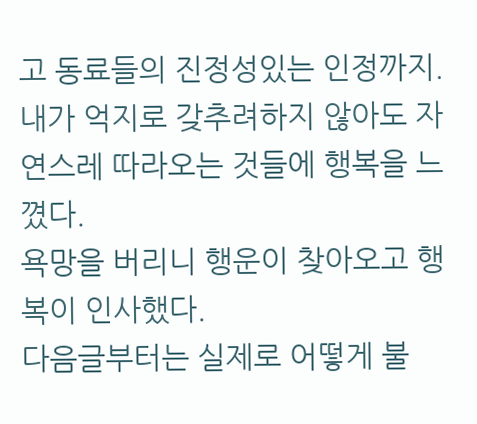고 동료들의 진정성있는 인정까지.
내가 억지로 갖추려하지 않아도 자연스레 따라오는 것들에 행복을 느꼈다.
욕망을 버리니 행운이 찾아오고 행복이 인사했다.
다음글부터는 실제로 어떻게 불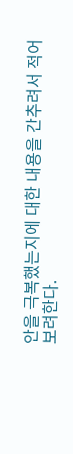안을 극복했는지에 대한 내용을 간추려서 적어보려한다.